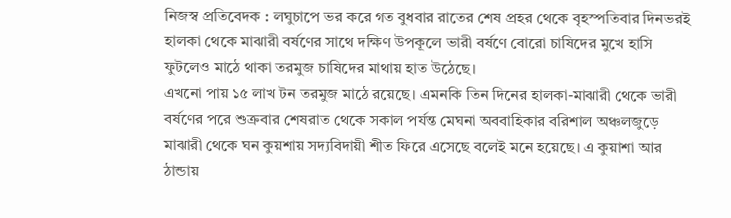নিজস্ব প্রতিবেদক : লঘুচাপে ভর করে গত বুধবার রাতের শেষ প্রহর থেকে বৃহস্পতিবার দিনভরই হালকা থেকে মাঝারী বর্ষণের সাথে দক্ষিণ উপকূলে ভারী বর্ষণে বোরো চাষিদের মুখে হাসি ফুটলেও মাঠে থাকা তরমুজ চাষিদের মাথায় হাত উঠেছে।
এখনো পায় ১৫ লাখ টন তরমুজ মাঠে রয়েছে। এমনকি তিন দিনের হালকা-মাঝারী থেকে ভারী বর্ষণের পরে শুক্রবার শেষরাত থেকে সকাল পর্যন্ত মেঘনা অববাহিকার বরিশাল অঞ্চলজুড়ে মাঝারী থেকে ঘন কুয়শায় সদ্যবিদায়ী শীত ফিরে এসেছে বলেই মনে হয়েছে। এ কুয়াশা আর ঠান্ডায়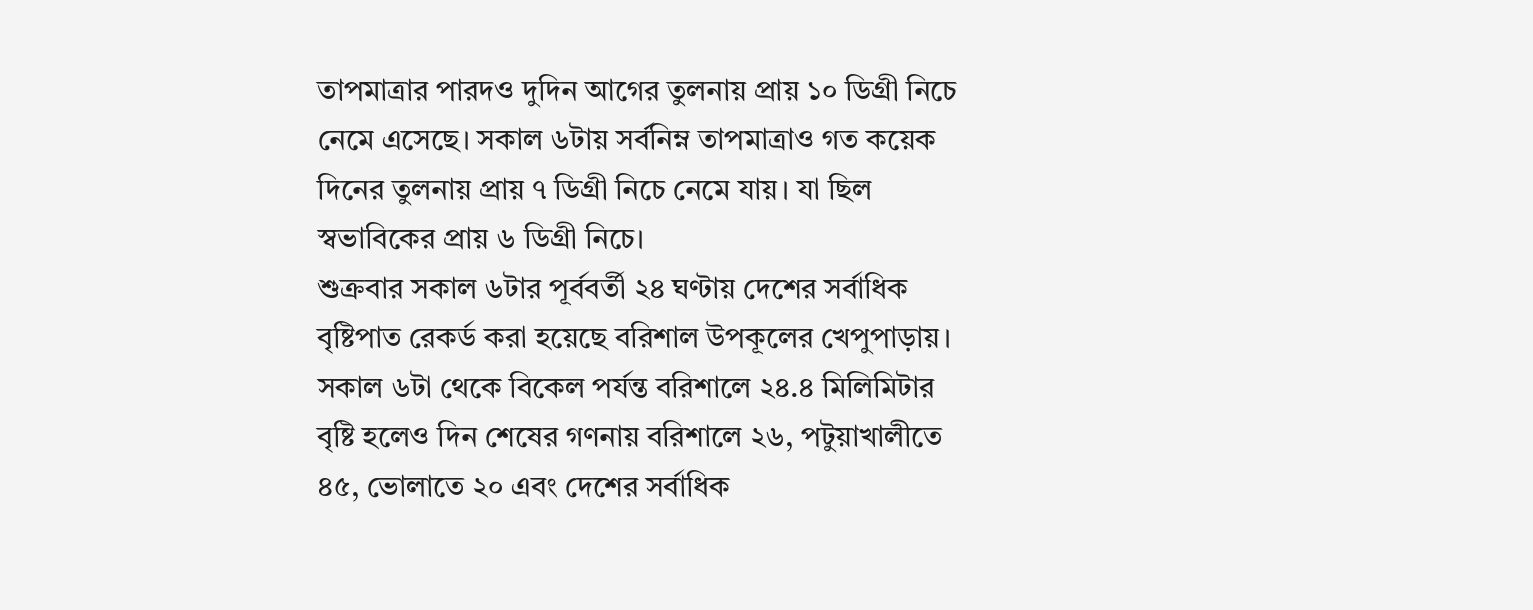তাপমাত্রার পারদও দুদিন আগের তুলনায় প্রায় ১০ ডিগ্রী নিচে নেমে এসেছে। সকাল ৬টায় সর্বনিম্ন তাপমাত্রাও গত কয়েক দিনের তুলনায় প্রায় ৭ ডিগ্রী নিচে নেমে যায়। যা ছিল স্বভাবিকের প্রায় ৬ ডিগ্রী নিচে।
শুক্রবার সকাল ৬টার পূর্ববর্তী ২৪ ঘণ্টায় দেশের সর্বাধিক বৃষ্টিপাত রেকর্ড করা হয়েছে বরিশাল উপকূলের খেপুপাড়ায়। সকাল ৬টা থেকে বিকেল পর্যন্ত বরিশালে ২৪.৪ মিলিমিটার বৃষ্টি হলেও দিন শেষের গণনায় বরিশালে ২৬, পটুয়াখালীতে ৪৫, ভোলাতে ২০ এবং দেশের সর্বাধিক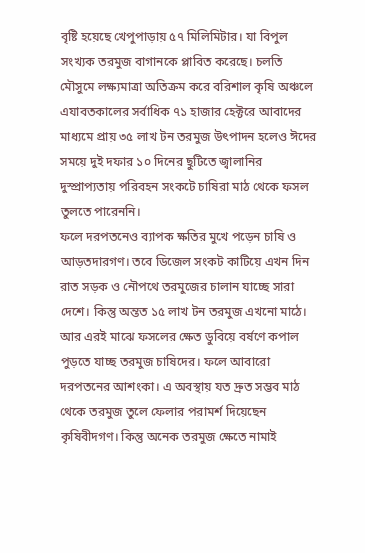বৃষ্টি হয়েছে খেপুপাড়ায় ৫৭ মিলিমিটার। যা বিপুল সংখ্যক তরমুজ বাগানকে প্লাবিত করেছে। চলতি মৌসুমে লক্ষ্যমাত্রা অতিক্রম করে বরিশাল কৃষি অঞ্চলে এযাবতকালের সর্বাধিক ৭১ হাজার হেক্টরে আবাদের মাধ্যমে প্রায় ৩৫ লাখ টন তরমুজ উৎপাদন হলেও ঈদের সময়ে দুই দফার ১০ দিনের ছুটিতে জ্বালানির দুস্প্রাপ্যতায় পরিবহন সংকটে চাষিরা মাঠ থেকে ফসল তুলতে পারেননি।
ফলে দরপতনেও ব্যাপক ক্ষতির মুখে পড়েন চাষি ও আড়তদারগণ। তবে ডিজেল সংকট কাটিয়ে এখন দিন রাত সড়ক ও নৌপথে তরমুজের চালান যাচ্ছে সারা দেশে। কিন্তু অন্তত ১৫ লাখ টন তরমুজ এখনো মাঠে। আর এরই মাঝে ফসলের ক্ষেত ডুবিয়ে বর্ষণে কপাল পুড়তে যাচ্ছ তরমুজ চাষিদের। ফলে আবারো দরপতনের আশংকা। এ অবস্থায় যত দ্রুত সম্ভব মাঠ থেকে তরমুজ তুলে ফেলার পরামর্শ দিয়েছেন কৃষিবীদগণ। কিন্তু অনেক তরমুজ ক্ষেতে নামাই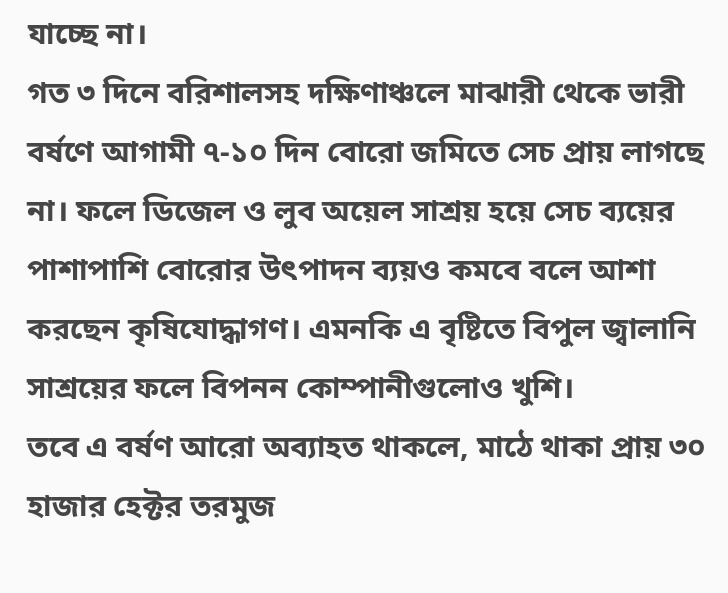যাচ্ছে না।
গত ৩ দিনে বরিশালসহ দক্ষিণাঞ্চলে মাঝারী থেকে ভারী বর্ষণে আগামী ৭-১০ দিন বোরো জমিতে সেচ প্রায় লাগছে না। ফলে ডিজেল ও লুব অয়েল সাশ্রয় হয়ে সেচ ব্যয়ের পাশাপাশি বোরোর উৎপাদন ব্যয়ও কমবে বলে আশা করছেন কৃষিযোদ্ধাগণ। এমনকি এ বৃষ্টিতে বিপুল জ্বালানি সাশ্রয়ের ফলে বিপনন কোম্পানীগুলোও খুশি।
তবে এ বর্ষণ আরো অব্যাহত থাকলে, মাঠে থাকা প্রায় ৩০ হাজার হেক্টর তরমুজ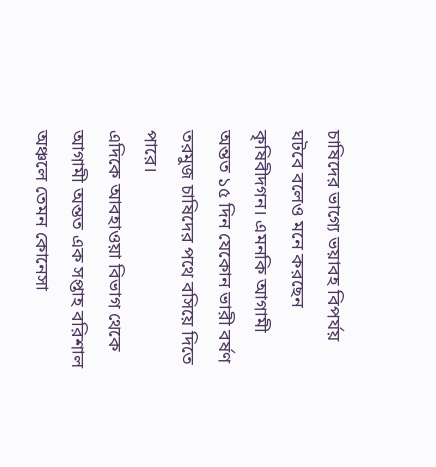চাষিদের ভাগ্যে ভয়াবহ বিপর্যয় ঘটবে বলেও মনে করছেন কৃষিবীদগন। এমনকি আগামী অন্তত ১৫ দিন যেকোন ভারী বর্ষণ তরমুজ চাষিদের পথে বসিয়ে দিতে পারে।
এদিকে আবহাওয়া বিভাগ থেকে আগামী অন্তত এক সপ্তাহ বরিশাল অঞ্চলে তেমন কোনেসা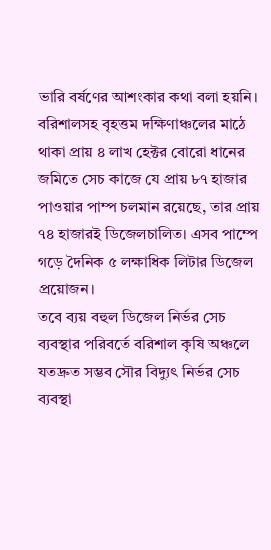ভারি বর্ষণের আশংকার কথা বলা হয়নি।
বরিশালসহ বৃহত্তম দক্ষিণাঞ্চলের মাঠে থাকা প্রায় ৪ লাখ হেক্টর বোরো ধানের জমিতে সেচ কাজে যে প্রায় ৮৭ হাজার পাওয়ার পাম্প চলমান রয়েছে, তার প্রায় ৭৪ হাজারই ডিজেলচালিত। এসব পাম্পে গড়ে দৈনিক ৫ লক্ষাধিক লিটার ডিজেল প্রয়োজন।
তবে ব্যয় বহুল ডিজেল নির্ভর সেচ ব্যবস্থার পরিবর্তে বরিশাল কৃষি অঞ্চলে যতদ্রুত সম্ভব সৌর বিদ্যুৎ নির্ভর সেচ ব্যবস্থা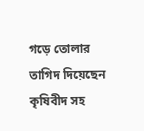গড়ে তোলার তাগিদ দিয়েছেন কৃষিবীদ সহ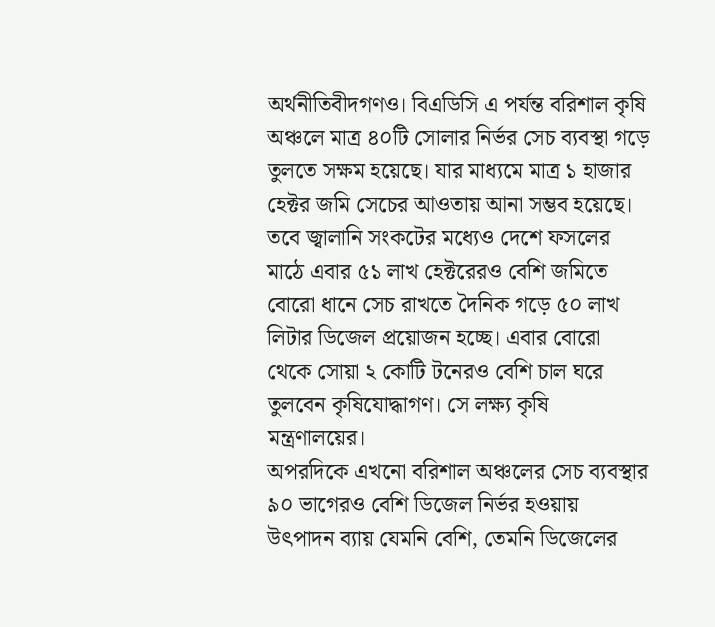অর্থনীতিবীদগণও। বিএডিসি এ পর্যন্ত বরিশাল কৃষি অঞ্চলে মাত্র ৪০টি সোলার নির্ভর সেচ ব্যবস্থা গড়ে তুলতে সক্ষম হয়েছে। যার মাধ্যমে মাত্র ১ হাজার হেক্টর জমি সেচের আওতায় আনা সম্ভব হয়েছে।
তবে জ্বালানি সংকটের মধ্যেও দেশে ফসলের মাঠে এবার ৫১ লাখ হেক্টরেরও বেশি জমিতে বোরো ধানে সেচ রাখতে দৈনিক গড়ে ৫০ লাখ লিটার ডিজেল প্রয়োজন হচ্ছে। এবার বোরো থেকে সোয়া ২ কোটি টনেরও বেশি চাল ঘরে তুলবেন কৃষিযোদ্ধাগণ। সে লক্ষ্য কৃষি মন্ত্রণালয়ের।
অপরদিকে এখনো বরিশাল অঞ্চলের সেচ ব্যবস্থার ৯০ ভাগেরও বেশি ডিজেল নির্ভর হওয়ায় উৎপাদন ব্যায় যেমনি বেশি, তেমনি ডিজেলের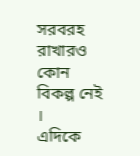সরবরহ রাখারও কোন বিকল্প নেই ।
এদিকে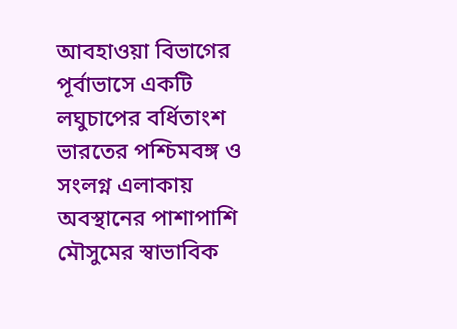আবহাওয়া বিভাগের পূর্বাভাসে একটি লঘুচাপের বর্ধিতাংশ ভারতের পশ্চিমবঙ্গ ও সংলগ্ন এলাকায় অবস্থানের পাশাপাশি মৌসুমের স্বাভাবিক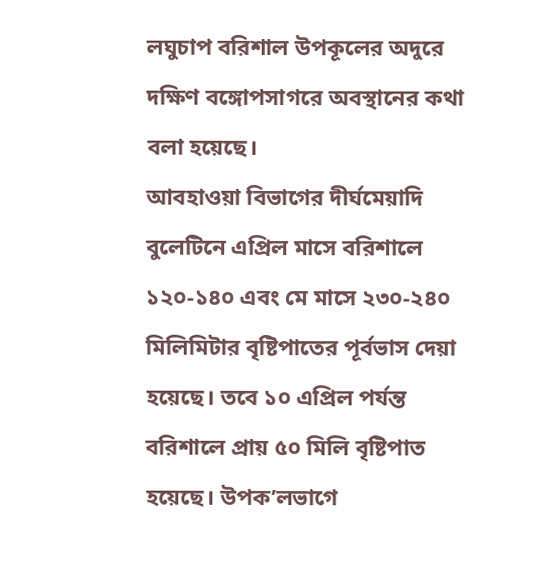লঘুচাপ বরিশাল উপকূলের অদুরে দক্ষিণ বঙ্গোপসাগরে অবস্থানের কথা বলা হয়েছে।
আবহাওয়া বিভাগের দীর্ঘমেয়াদি বুলেটিনে এপ্রিল মাসে বরিশালে ১২০-১৪০ এবং মে মাসে ২৩০-২৪০ মিলিমিটার বৃষ্টিপাতের পূর্বভাস দেয়া হয়েছে। তবে ১০ এপ্রিল পর্যন্ত বরিশালে প্রায় ৫০ মিলি বৃষ্টিপাত হয়েছে। উপক’লভাগে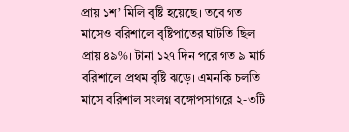প্রায় ১শ’ মিলি বৃষ্টি হয়েছে। তবে গত মাসেও বরিশালে বৃষ্টিপাতের ঘাটতি ছিল প্রায় ৪৯%। টানা ১২৭ দিন পরে গত ৯ মার্চ বরিশালে প্রথম বৃষ্টি ঝড়ে। এমনকি চলতি মাসে বরিশাল সংলগ্ন বঙ্গোপসাগরে ২-৩টি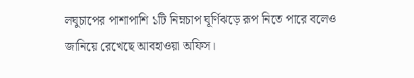লঘুচাপের পাশাপাশি ১টি নিম্নচাপ ঘূর্ণিঝড়ে রূপ নিতে পারে বলেও জানিয়ে রেখেছে আবহাওয়া অফিস।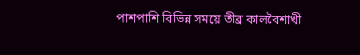পাশপাশি বিভিন্ন সময়ে তীব্র কালবৈশাখী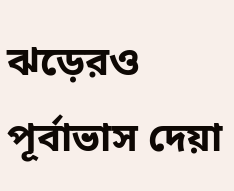ঝড়েরও পূর্বাভাস দেয়া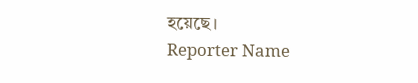হয়েছে।
Reporter Name